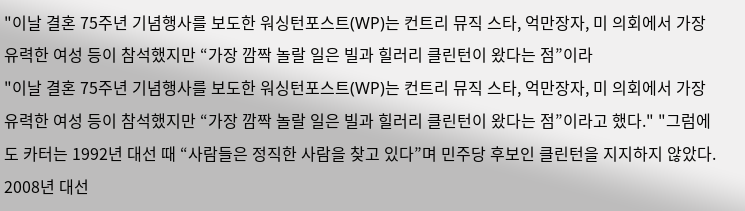"이날 결혼 75주년 기념행사를 보도한 워싱턴포스트(WP)는 컨트리 뮤직 스타, 억만장자, 미 의회에서 가장 유력한 여성 등이 참석했지만 “가장 깜짝 놀랄 일은 빌과 힐러리 클린턴이 왔다는 점”이라
"이날 결혼 75주년 기념행사를 보도한 워싱턴포스트(WP)는 컨트리 뮤직 스타, 억만장자, 미 의회에서 가장 유력한 여성 등이 참석했지만 “가장 깜짝 놀랄 일은 빌과 힐러리 클린턴이 왔다는 점”이라고 했다." "그럼에도 카터는 1992년 대선 때 “사람들은 정직한 사람을 찾고 있다”며 민주당 후보인 클린턴을 지지하지 않았다. 2008년 대선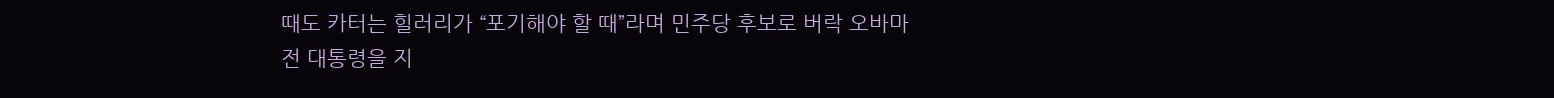때도 카터는 힐러리가 “포기해야 할 때”라며 민주당 후보로 버락 오바마 전 대통령을 지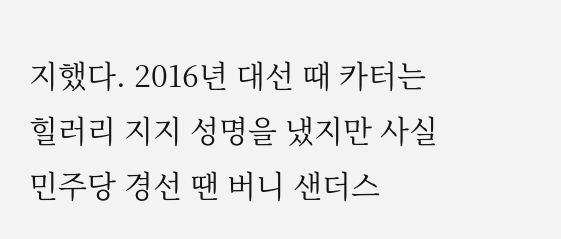지했다. 2016년 대선 때 카터는 힐러리 지지 성명을 냈지만 사실 민주당 경선 땐 버니 샌더스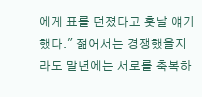에게 표를 던졌다고 훗날 얘기했다." 젊어서는 경쟁했을지라도 말년에는 서로를 축복하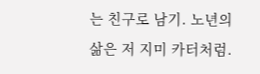는 친구로 남기. 노년의 삶은 저 지미 카터처럼.